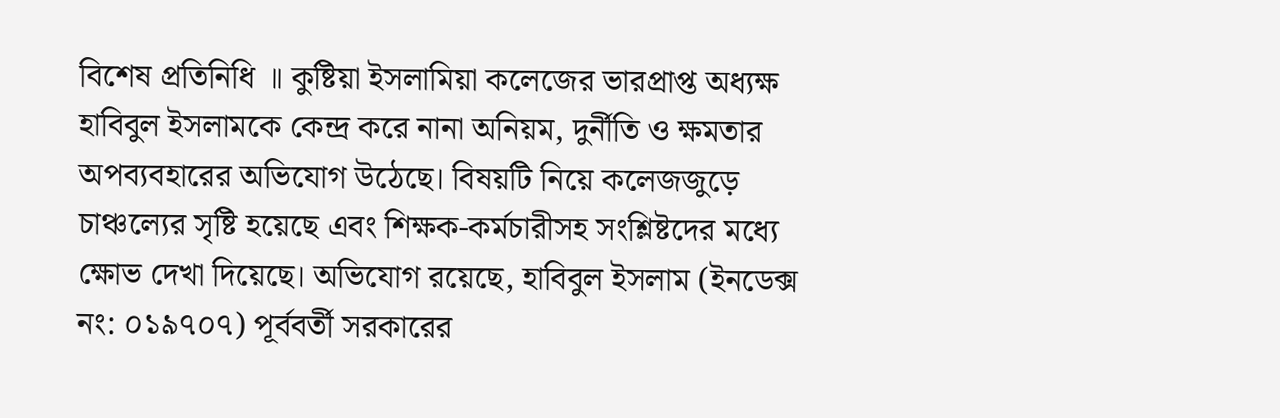বিশেষ প্রতিনিধি ॥ কুষ্টিয়া ইসলামিয়া কলেজের ভারপ্রাপ্ত অধ্যক্ষ হাবিবুল ইসলামকে কেন্দ্র করে নানা অনিয়ম, দুর্নীতি ও ক্ষমতার অপব্যবহারের অভিযোগ উঠেছে। বিষয়টি নিয়ে কলেজজুড়ে চাঞ্চল্যের সৃষ্টি হয়েছে এবং শিক্ষক-কর্মচারীসহ সংশ্লিষ্টদের মধ্যে ক্ষোভ দেখা দিয়েছে। অভিযোগ রয়েছে, হাবিবুল ইসলাম (ইনডেক্স নং: ০১৯৭০৭) পূর্ববর্তী সরকারের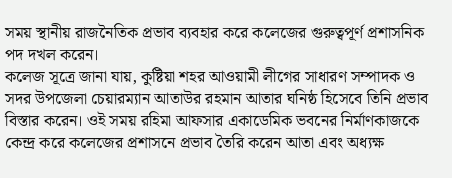সময় স্থানীয় রাজনৈতিক প্রভাব ব্যবহার করে কলেজের গুরুত্বপূর্ণ প্রশাসনিক পদ দখল করেন।
কলেজ সূত্রে জানা যায়, কুষ্টিয়া শহর আওয়ামী লীগের সাধারণ সম্পাদক ও সদর উপজেলা চেয়ারম্যান আতাউর রহমান আতার ঘনিষ্ঠ হিসেবে তিনি প্রভাব বিস্তার করেন। ওই সময় রহিমা আফসার একাডেমিক ভবনের নির্মাণকাজকে কেন্দ্র করে কলেজের প্রশাসনে প্রভাব তৈরি করেন আতা এবং অধ্যক্ষ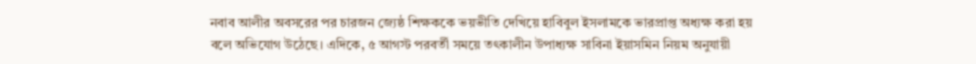নবাব আলীর অবসরের পর চারজন জ্যেষ্ঠ শিক্ষককে ভয়ভীতি দেখিয়ে হাবিবুল ইসলামকে ভারপ্রাপ্ত অধ্যক্ষ করা হয় বলে অভিযোগ উঠেছে। এদিকে, ৫ আগস্ট পরবর্তী সময়ে তৎকালীন উপাধ্যক্ষ সাবিনা ইয়াসমিন নিয়ম অনুযায়ী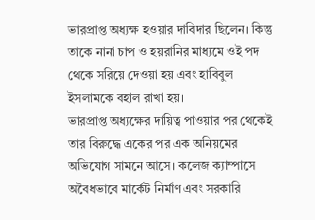ভারপ্রাপ্ত অধ্যক্ষ হওয়ার দাবিদার ছিলেন। কিন্তু তাকে নানা চাপ ও হয়রানির মাধ্যমে ওই পদ থেকে সরিয়ে দেওয়া হয় এবং হাবিবুল ইসলামকে বহাল রাখা হয়।
ভারপ্রাপ্ত অধ্যক্ষের দায়িত্ব পাওয়ার পর থেকেই তার বিরুদ্ধে একের পর এক অনিয়মের অভিযোগ সামনে আসে। কলেজ ক্যাম্পাসে অবৈধভাবে মার্কেট নির্মাণ এবং সরকারি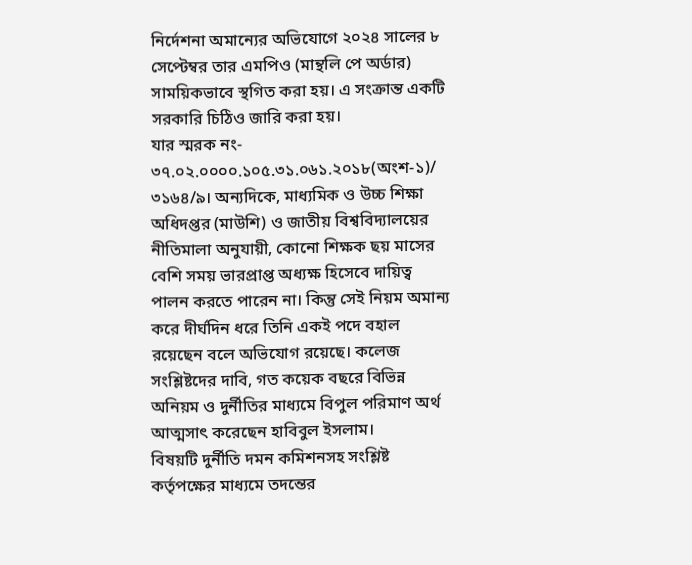নির্দেশনা অমান্যের অভিযোগে ২০২৪ সালের ৮ সেপ্টেম্বর তার এমপিও (মান্থলি পে অর্ডার) সাময়িকভাবে স্থগিত করা হয়। এ সংক্রান্ত একটি সরকারি চিঠিও জারি করা হয়।
যার স্মরক নং- ৩৭.০২.০০০০.১০৫.৩১.০৬১.২০১৮(অংশ-১)/ ৩১৬৪/৯। অন্যদিকে, মাধ্যমিক ও উচ্চ শিক্ষা অধিদপ্তর (মাউশি) ও জাতীয় বিশ্ববিদ্যালয়ের নীতিমালা অনুযায়ী, কোনো শিক্ষক ছয় মাসের বেশি সময় ভারপ্রাপ্ত অধ্যক্ষ হিসেবে দায়িত্ব পালন করতে পারেন না। কিন্তু সেই নিয়ম অমান্য করে দীর্ঘদিন ধরে তিনি একই পদে বহাল রয়েছেন বলে অভিযোগ রয়েছে। কলেজ সংশ্লিষ্টদের দাবি, গত কয়েক বছরে বিভিন্ন অনিয়ম ও দুর্নীতির মাধ্যমে বিপুল পরিমাণ অর্থ আত্মসাৎ করেছেন হাবিবুল ইসলাম।
বিষয়টি দুর্নীতি দমন কমিশনসহ সংশ্লিষ্ট কর্তৃপক্ষের মাধ্যমে তদন্তের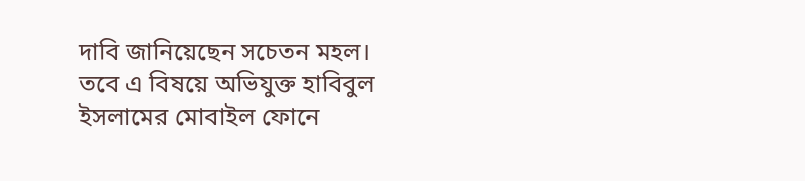দাবি জানিয়েছেন সচেতন মহল। তবে এ বিষয়ে অভিযুক্ত হাবিবুল ইসলামের মোবাইল ফোনে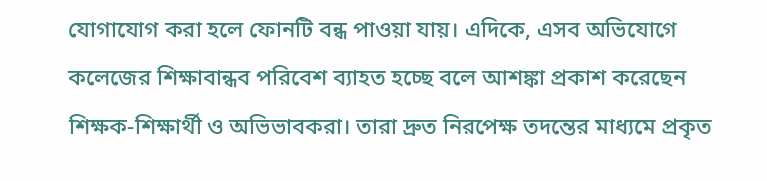যোগাযোগ করা হলে ফোনটি বন্ধ পাওয়া যায়। এদিকে, এসব অভিযোগে কলেজের শিক্ষাবান্ধব পরিবেশ ব্যাহত হচ্ছে বলে আশঙ্কা প্রকাশ করেছেন শিক্ষক-শিক্ষার্থী ও অভিভাবকরা। তারা দ্রুত নিরপেক্ষ তদন্তের মাধ্যমে প্রকৃত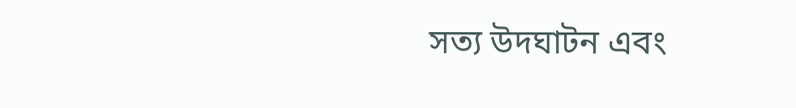সত্য উদঘাটন এবং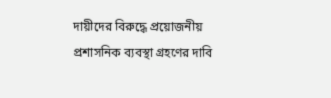দায়ীদের বিরুদ্ধে প্রয়োজনীয় প্রশাসনিক ব্যবস্থা গ্রহণের দাবি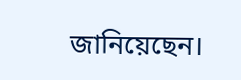জানিয়েছেন।